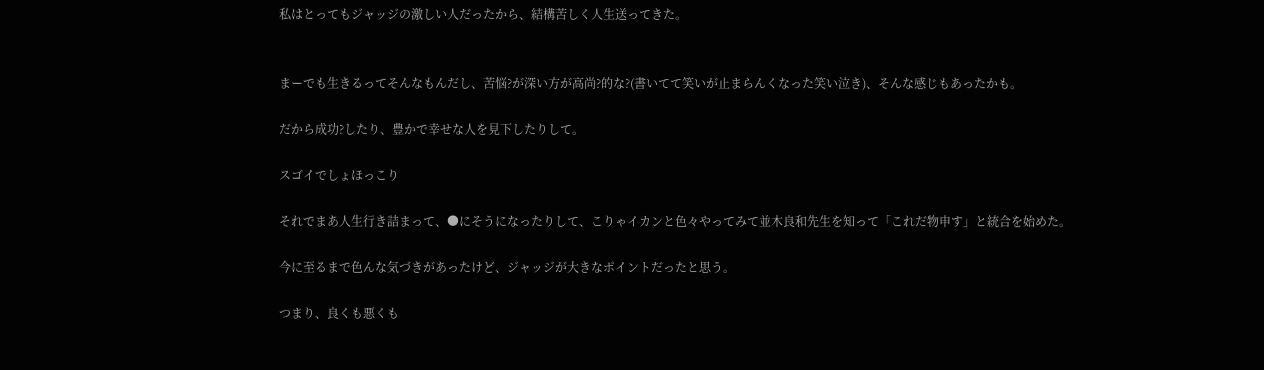私はとってもジャッジの激しい人だったから、結構苦しく人生送ってきた。


まーでも生きるってそんなもんだし、苦悩?が深い方が高尚?的な?(書いてて笑いが止まらんくなった笑い泣き)、そんな感じもあったかも。

だから成功?したり、豊かで幸せな人を見下したりして。

スゴイでしょほっこり

それでまあ人生行き詰まって、●にそうになったりして、こりゃイカンと色々やってみて並木良和先生を知って「これだ物申す」と統合を始めた。

今に至るまで色んな気づきがあったけど、ジャッジが大きなポイントだったと思う。

つまり、良くも悪くも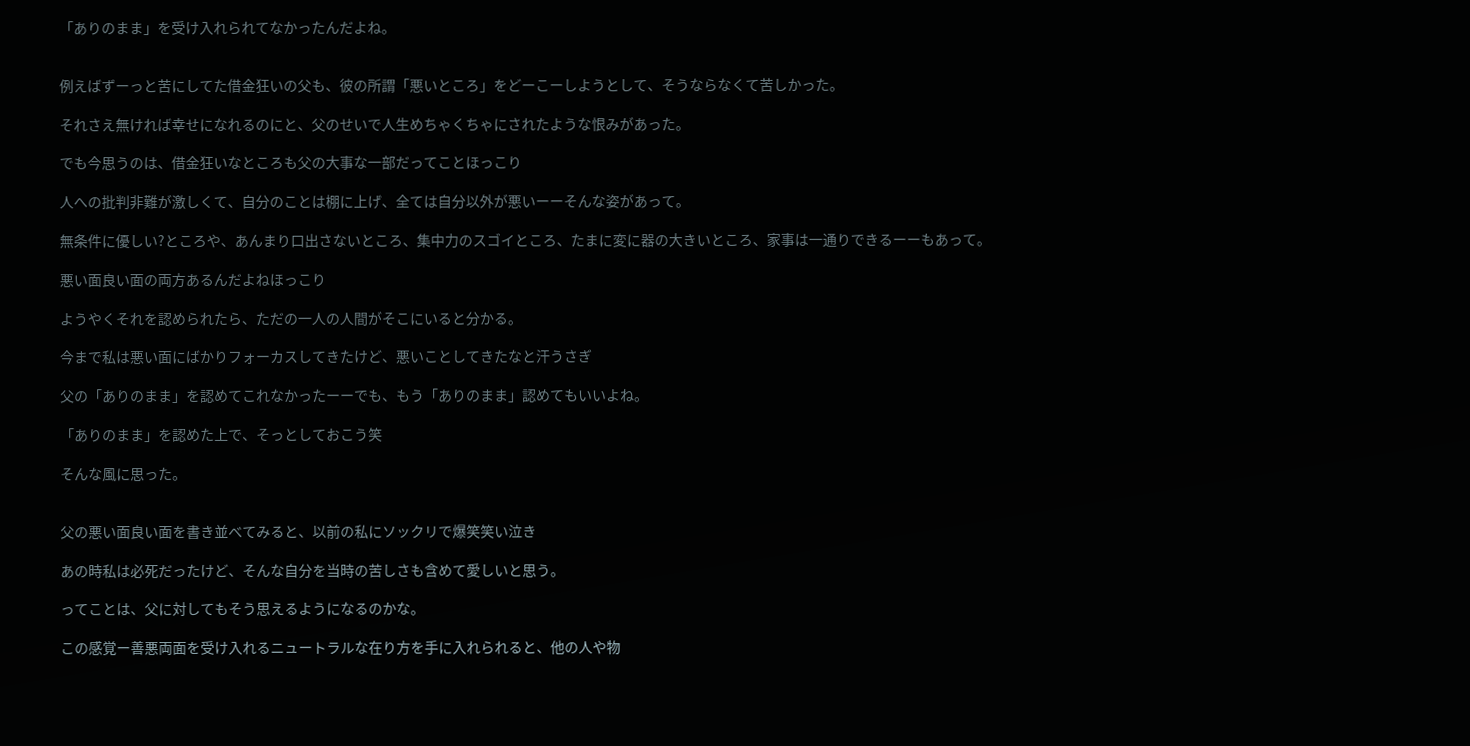「ありのまま」を受け入れられてなかったんだよね。


例えばずーっと苦にしてた借金狂いの父も、彼の所謂「悪いところ」をどーこーしようとして、そうならなくて苦しかった。

それさえ無ければ幸せになれるのにと、父のせいで人生めちゃくちゃにされたような恨みがあった。

でも今思うのは、借金狂いなところも父の大事な一部だってことほっこり

人への批判非難が激しくて、自分のことは棚に上げ、全ては自分以外が悪いーーそんな姿があって。

無条件に優しい?ところや、あんまり口出さないところ、集中力のスゴイところ、たまに変に器の大きいところ、家事は一通りできるーーもあって。

悪い面良い面の両方あるんだよねほっこり

ようやくそれを認められたら、ただの一人の人間がそこにいると分かる。

今まで私は悪い面にばかりフォーカスしてきたけど、悪いことしてきたなと汗うさぎ

父の「ありのまま」を認めてこれなかったーーでも、もう「ありのまま」認めてもいいよね。

「ありのまま」を認めた上で、そっとしておこう笑

そんな風に思った。


父の悪い面良い面を書き並べてみると、以前の私にソックリで爆笑笑い泣き

あの時私は必死だったけど、そんな自分を当時の苦しさも含めて愛しいと思う。

ってことは、父に対してもそう思えるようになるのかな。

この感覚ー善悪両面を受け入れるニュートラルな在り方を手に入れられると、他の人や物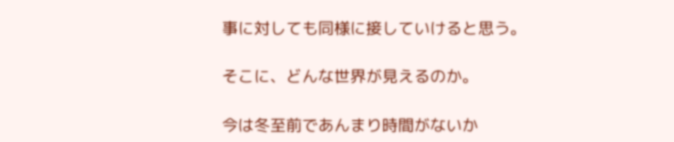事に対しても同様に接していけると思う。

そこに、どんな世界が見えるのか。

今は冬至前であんまり時間がないか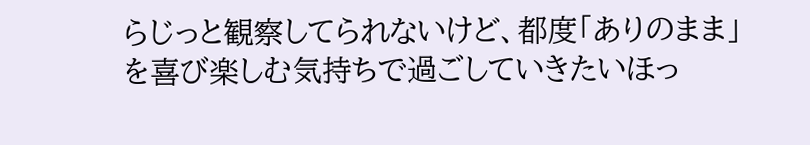らじっと観察してられないけど、都度「ありのまま」を喜び楽しむ気持ちで過ごしていきたいほっ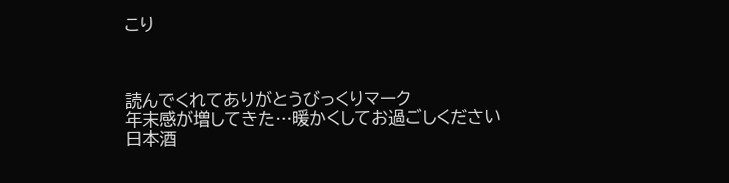こり



読んでくれてありがとうびっくりマーク
年末感が増してきた…暖かくしてお過ごしください日本酒